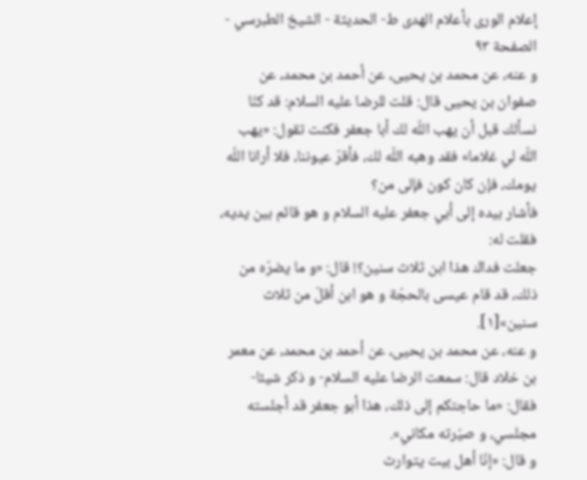إعلام الورى بأعلام الهدى ط- الحديثة - الشيخ الطبرسي - الصفحة ٩٣
و عنه، عن محمد بن يحيى، عن أحمد بن محمد، عن صفوان بن يحيى قال: قلت للرضا عليه السلام: قد كنّا نسألك قبل أن يهب اللّه لك أبا جعفر فكنت تقول: «يهب اللّه لي غلاما» فقد وهبه اللّه لك، فأقرّ عيوننا، فلا أرانا اللّه يومك، فإن كان كون فإلى من؟
فأشار بيده إلى أبي جعفر عليه السلام و هو قائم بين يديه، فقلت له:
جعلت فداك هذا ابن ثلاث سنين؟! قال: «و ما يضرّه من ذلك، قد قام عيسى بالحجّة و هو ابن أقلّ من ثلاث سنين»[١].
و عنه، عن محمد بن يحيى، عن أحمد بن محمد، عن معمر بن خلاد قال: سمعت الرضا عليه السلام- و ذكر شيئا- فقال: «ما حاجتكم إلى ذلك، هذا أبو جعفر قد أجلسته مجلسي، و صيّرته مكاني».
و قال: «إنّا أهل بيت يتوارث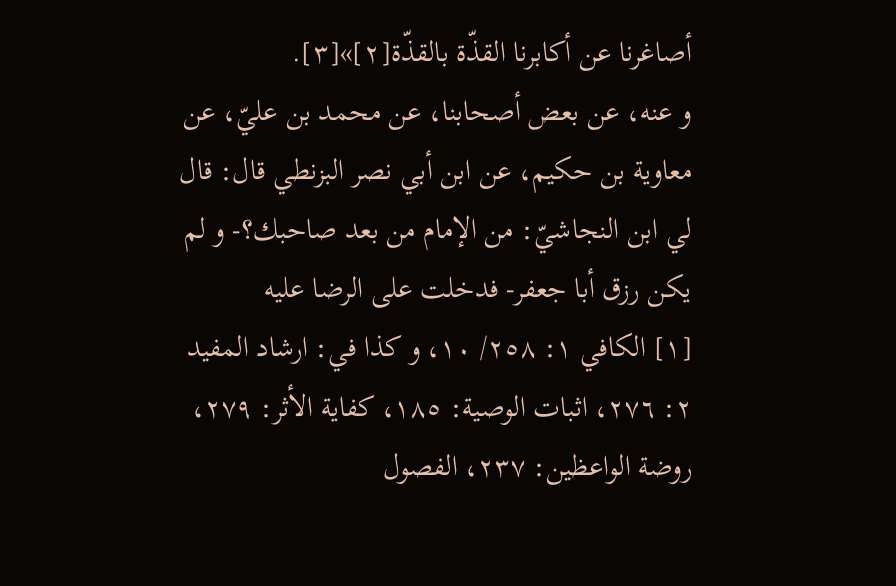أصاغرنا عن أكابرنا القذّة بالقذّة[٢]»[٣].
و عنه، عن بعض أصحابنا، عن محمد بن عليّ، عن معاوية بن حكيم، عن ابن أبي نصر البزنطي قال: قال لي ابن النجاشيّ: من الإمام من بعد صاحبك؟- و لم يكن رزق أبا جعفر- فدخلت على الرضا عليه
[١] الكافي ١: ٢٥٨/ ١٠، و كذا في: ارشاد المفيد ٢: ٢٧٦، اثبات الوصية: ١٨٥، كفاية الأثر: ٢٧٩، روضة الواعظين: ٢٣٧، الفصول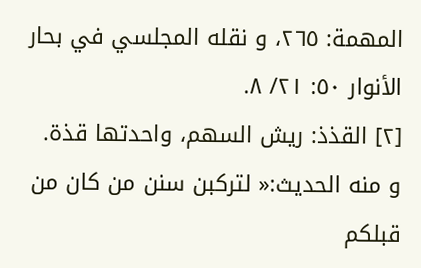المهمة: ٢٦٥، و نقله المجلسي في بحار الأنوار ٥٠: ٢١/ ٨.
[٢] القذذ: ريش السهم، واحدتها قذة.
و منه الحديث:« لتركبن سنن من كان من قبلكم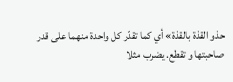حذو القذة بالقذة» أي كما تقدّر كل واحدة منهما على قدر صاحبتها و تقطع. يضرب مثلا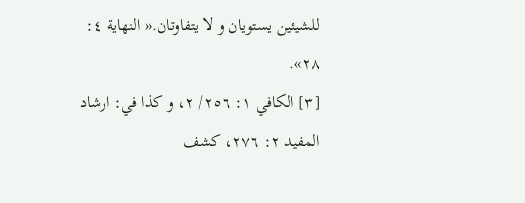للشيئين يستويان و لا يتفاوتان.« النهاية ٤: ٢٨».
[٣] الكافي ١: ٢٥٦/ ٢، و كذا في: ارشاد المفيد ٢: ٢٧٦، كشف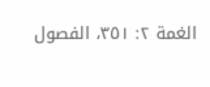الغمة ٢: ٣٥١، الفصول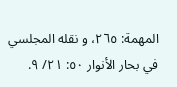المهمة: ٢٦٥، و نقله المجلسي في بحار الأنوار ٥٠: ٢١/ ٩.